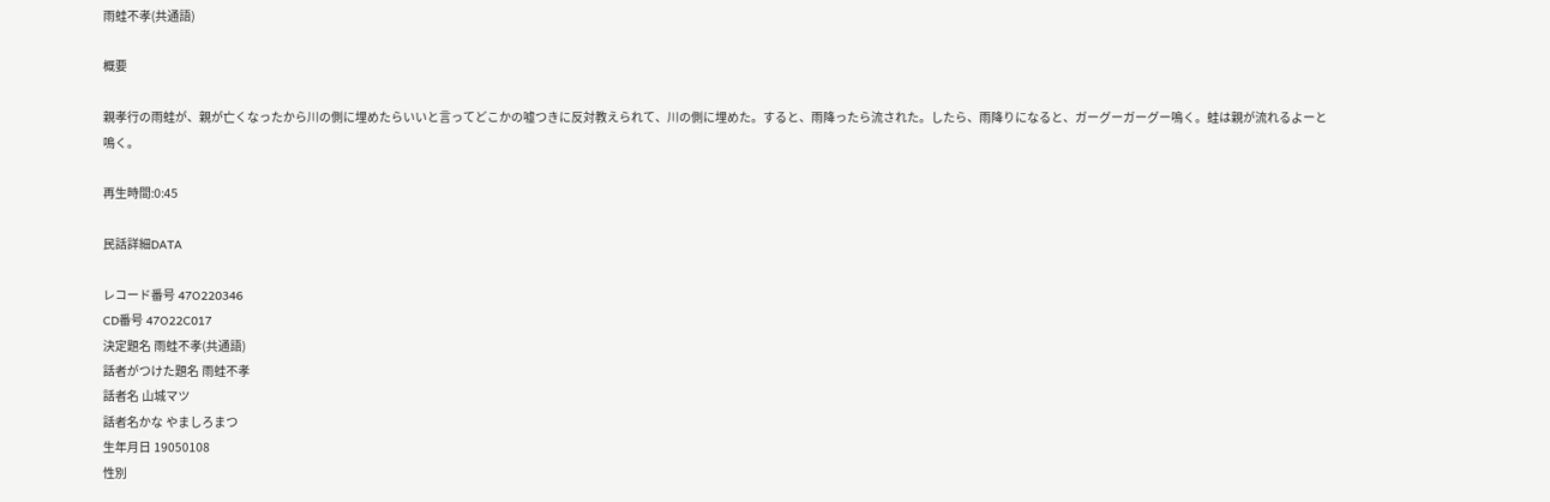雨蛙不孝(共通語)

概要

親孝行の雨蛙が、親が亡くなったから川の側に埋めたらいいと言ってどこかの嘘つきに反対教えられて、川の側に埋めた。すると、雨降ったら流された。したら、雨降りになると、ガーグーガーグー鳴く。蛙は親が流れるよーと鳴く。

再生時間:0:45

民話詳細DATA

レコード番号 47O220346
CD番号 47O22C017
決定題名 雨蛙不孝(共通語)
話者がつけた題名 雨蛙不孝
話者名 山城マツ
話者名かな やましろまつ
生年月日 19050108
性別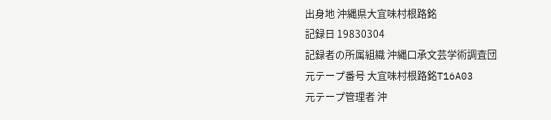出身地 沖縄県大宜味村根路銘
記録日 19830304
記録者の所属組織 沖縄口承文芸学術調査団
元テープ番号 大宜味村根路銘T16A03
元テープ管理者 沖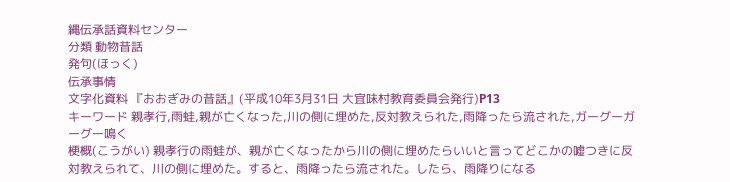縄伝承話資料センター
分類 動物昔話
発句(ほっく)
伝承事情
文字化資料 『おおぎみの昔話』(平成10年3月31日 大宜味村教育委員会発行)P13
キーワード 親孝行,雨蛙,親が亡くなった,川の側に埋めた,反対教えられた,雨降ったら流された,ガーグーガーグー鳴く
梗概(こうがい) 親孝行の雨蛙が、親が亡くなったから川の側に埋めたらいいと言ってどこかの嘘つきに反対教えられて、川の側に埋めた。すると、雨降ったら流された。したら、雨降りになる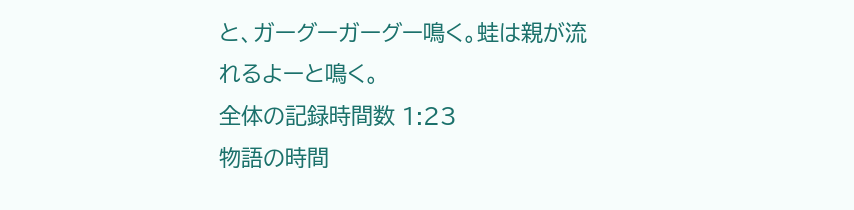と、ガーグーガーグー鳴く。蛙は親が流れるよーと鳴く。
全体の記録時間数 1:23
物語の時間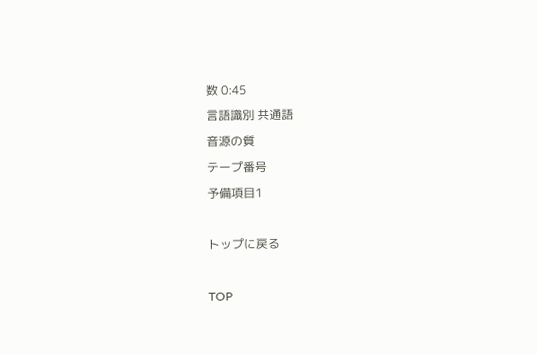数 0:45
言語識別 共通語
音源の質
テープ番号
予備項目1

トップに戻る

TOP